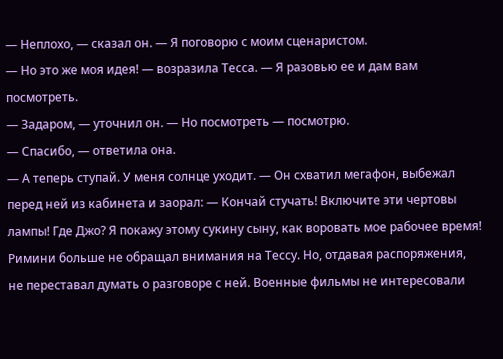— Неплохо, — сказал он. — Я поговорю с моим сценаристом.
— Но это же моя идея! — возразила Тесса. — Я разовью ее и дам вам посмотреть.
— Задаром, — уточнил он. — Но посмотреть — посмотрю.
— Спасибо, — ответила она.
— А теперь ступай. У меня солнце уходит. — Он схватил мегафон, выбежал перед ней из кабинета и заорал: — Кончай стучать! Включите эти чертовы лампы! Где Джо? Я покажу этому сукину сыну, как воровать мое рабочее время!
Римини больше не обращал внимания на Тессу. Но, отдавая распоряжения, не переставал думать о разговоре с ней. Военные фильмы не интересовали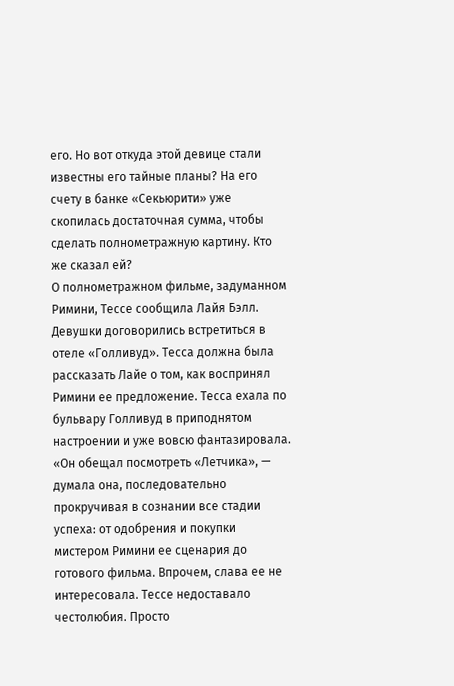его. Но вот откуда этой девице стали известны его тайные планы? На его счету в банке «Секьюрити» уже скопилась достаточная сумма, чтобы сделать полнометражную картину. Кто же сказал ей?
О полнометражном фильме, задуманном Римини, Тессе сообщила Лайя Бэлл. Девушки договорились встретиться в отеле «Голливуд». Тесса должна была рассказать Лайе о том, как воспринял Римини ее предложение. Тесса ехала по бульвару Голливуд в приподнятом настроении и уже вовсю фантазировала. «Он обещал посмотреть «Летчика», — думала она, последовательно прокручивая в сознании все стадии успеха: от одобрения и покупки мистером Римини ее сценария до готового фильма. Впрочем, слава ее не интересовала. Тессе недоставало честолюбия. Просто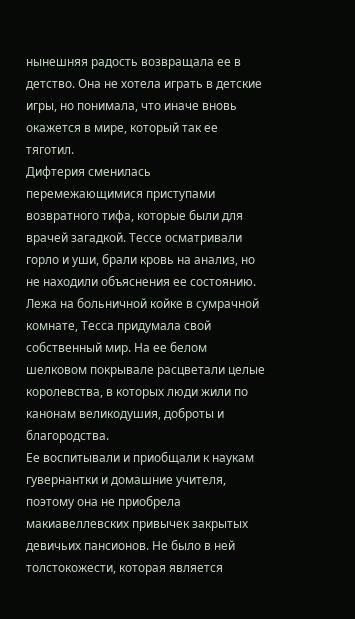нынешняя радость возвращала ее в детство. Она не хотела играть в детские игры, но понимала, что иначе вновь окажется в мире, который так ее тяготил.
Дифтерия сменилась перемежающимися приступами возвратного тифа, которые были для врачей загадкой. Тессе осматривали горло и уши, брали кровь на анализ, но не находили объяснения ее состоянию. Лежа на больничной койке в сумрачной комнате, Тесса придумала свой собственный мир. На ее белом шелковом покрывале расцветали целые королевства, в которых люди жили по канонам великодушия, доброты и благородства.
Ее воспитывали и приобщали к наукам гувернантки и домашние учителя, поэтому она не приобрела макиавеллевских привычек закрытых девичьих пансионов. Не было в ней толстокожести, которая является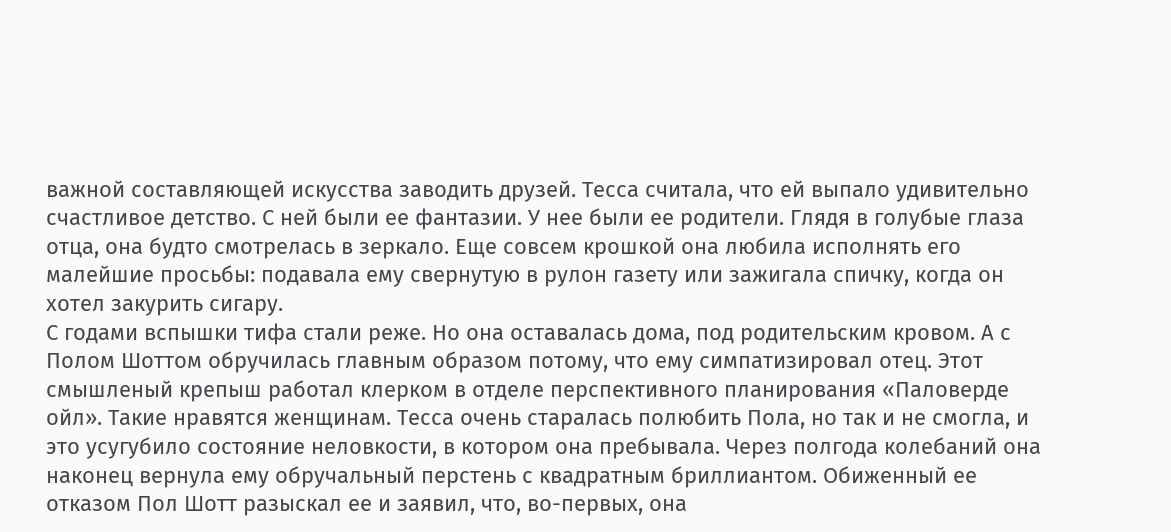важной составляющей искусства заводить друзей. Тесса считала, что ей выпало удивительно счастливое детство. С ней были ее фантазии. У нее были ее родители. Глядя в голубые глаза отца, она будто смотрелась в зеркало. Еще совсем крошкой она любила исполнять его малейшие просьбы: подавала ему свернутую в рулон газету или зажигала спичку, когда он хотел закурить сигару.
С годами вспышки тифа стали реже. Но она оставалась дома, под родительским кровом. А с Полом Шоттом обручилась главным образом потому, что ему симпатизировал отец. Этот смышленый крепыш работал клерком в отделе перспективного планирования «Паловерде ойл». Такие нравятся женщинам. Тесса очень старалась полюбить Пола, но так и не смогла, и это усугубило состояние неловкости, в котором она пребывала. Через полгода колебаний она наконец вернула ему обручальный перстень с квадратным бриллиантом. Обиженный ее отказом Пол Шотт разыскал ее и заявил, что, во-первых, она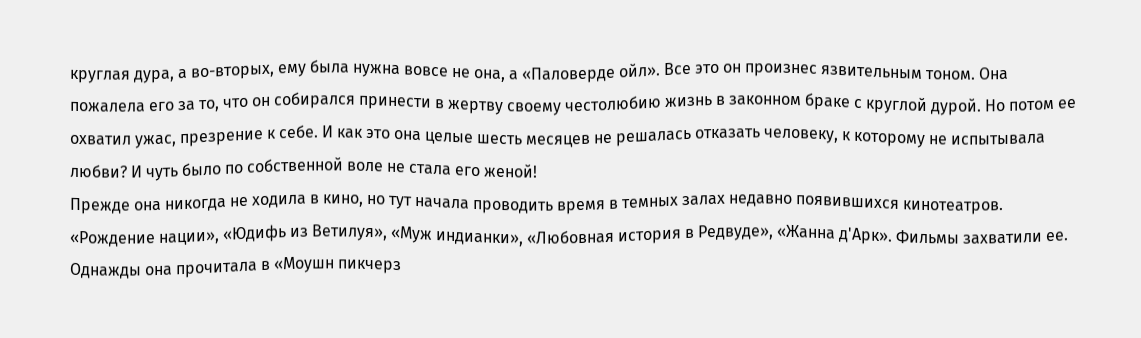круглая дура, а во-вторых, ему была нужна вовсе не она, а «Паловерде ойл». Все это он произнес язвительным тоном. Она пожалела его за то, что он собирался принести в жертву своему честолюбию жизнь в законном браке с круглой дурой. Но потом ее охватил ужас, презрение к себе. И как это она целые шесть месяцев не решалась отказать человеку, к которому не испытывала любви? И чуть было по собственной воле не стала его женой!
Прежде она никогда не ходила в кино, но тут начала проводить время в темных залах недавно появившихся кинотеатров. «Рождение нации», «Юдифь из Ветилуя», «Муж индианки», «Любовная история в Редвуде», «Жанна д'Арк». Фильмы захватили ее. Однажды она прочитала в «Моушн пикчерз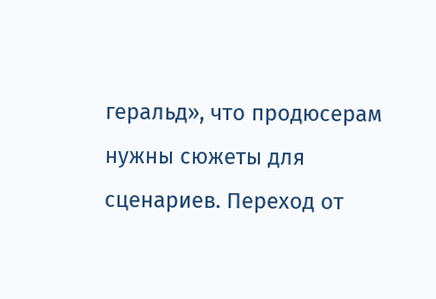геральд», что продюсерам нужны сюжеты для сценариев. Переход от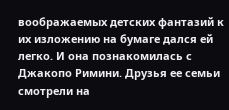воображаемых детских фантазий к их изложению на бумаге дался ей легко. И она познакомилась с Джакопо Римини. Друзья ее семьи смотрели на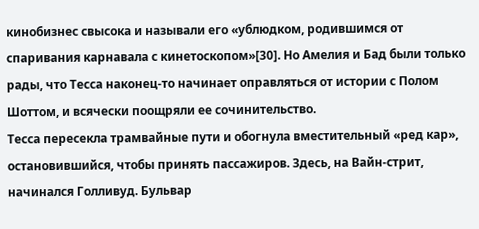кинобизнес свысока и называли его «ублюдком, родившимся от спаривания карнавала с кинетоскопом»[30]. Но Амелия и Бад были только рады, что Тесса наконец-то начинает оправляться от истории с Полом Шоттом, и всячески поощряли ее сочинительство.
Тесса пересекла трамвайные пути и обогнула вместительный «ред кар», остановившийся, чтобы принять пассажиров. Здесь, на Вайн-стрит, начинался Голливуд. Бульвар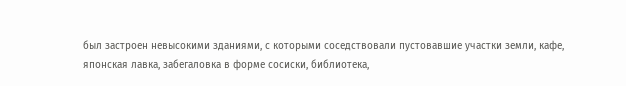был застроен невысокими зданиями, с которыми соседствовали пустовавшие участки земли, кафе, японская лавка, забегаловка в форме сосиски, библиотека,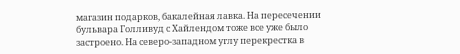магазин подарков, бакалейная лавка. На пересечении бульвара Голливуд с Хайлендом тоже все уже было застроено. На северо-западном углу перекрестка в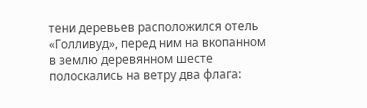тени деревьев расположился отель «Голливуд», перед ним на вкопанном в землю деревянном шесте полоскались на ветру два флага: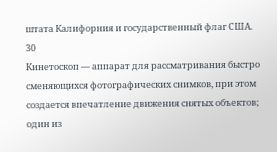штата Калифорния и государственный флаг США.
30
Кинетоскоп — аппарат для рассматривания быстро сменяющихся фотографических снимков, при этом создается впечатление движения снятых объектов; один из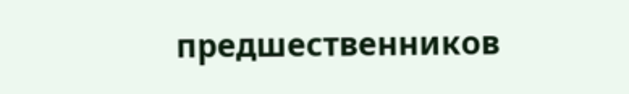предшественников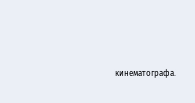кинематографа.